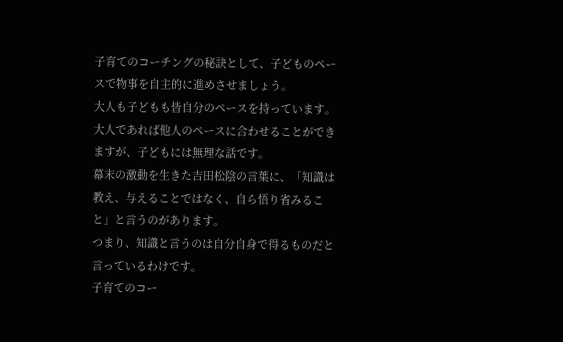子育てのコーチングの秘訣として、子どものペースで物事を自主的に進めさせましょう。
大人も子どもも皆自分のペースを持っています。
大人であれば他人のペースに合わせることができますが、子どもには無理な話です。
幕末の激動を生きた吉田松陰の言葉に、「知識は教え、与えることではなく、自ら悟り省みること」と言うのがあります。
つまり、知識と言うのは自分自身で得るものだと言っているわけです。
子育てのコー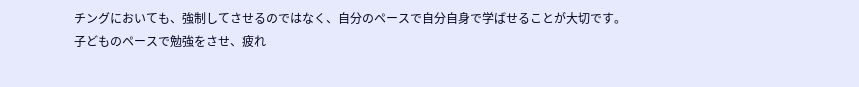チングにおいても、強制してさせるのではなく、自分のペースで自分自身で学ばせることが大切です。
子どものペースで勉強をさせ、疲れ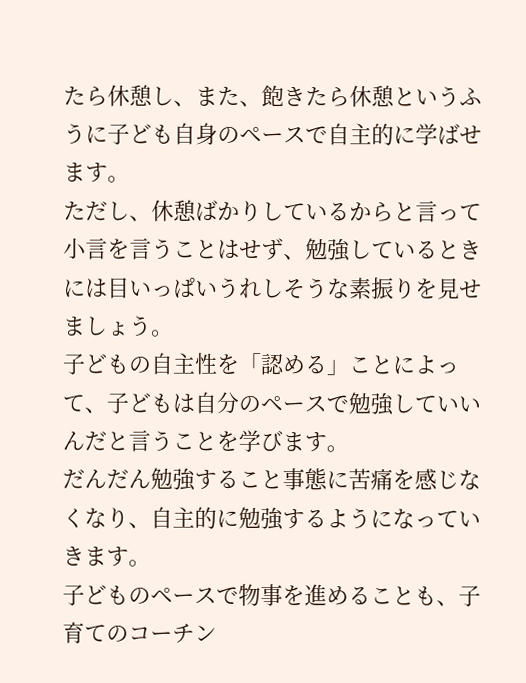たら休憩し、また、飽きたら休憩というふうに子ども自身のペースで自主的に学ばせます。
ただし、休憩ばかりしているからと言って小言を言うことはせず、勉強しているときには目いっぱいうれしそうな素振りを見せましょう。
子どもの自主性を「認める」ことによって、子どもは自分のペースで勉強していいんだと言うことを学びます。
だんだん勉強すること事態に苦痛を感じなくなり、自主的に勉強するようになっていきます。
子どものペースで物事を進めることも、子育てのコーチン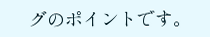グのポイントです。